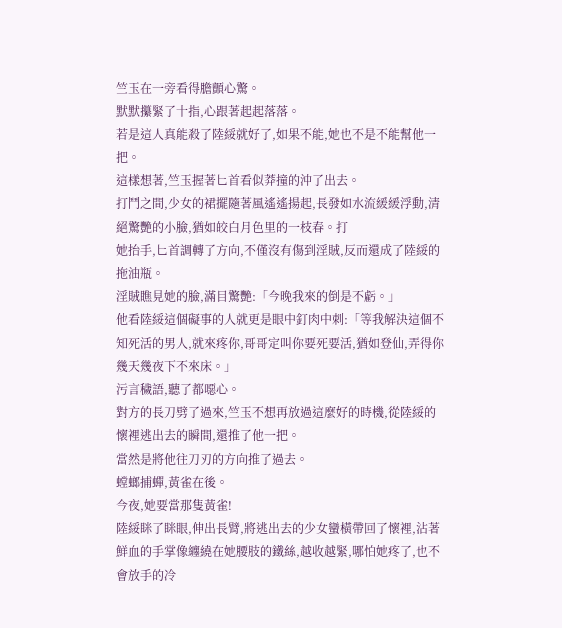竺玉在一旁看得膽顫心驚。
默默攥緊了十指,心跟著起起落落。
若是這人真能殺了陸綏就好了,如果不能,她也不是不能幫他一把。
這樣想著,竺玉握著匕首看似莽撞的沖了出去。
打鬥之間,少女的裙擺隨著風遙遙揚起,長發如水流緩緩浮動,清絕驚艷的小臉,猶如皎白月色里的一枝春。打
她抬手,匕首調轉了方向,不僅沒有傷到淫賊,反而還成了陸綏的拖油瓶。
淫賊瞧見她的臉,滿目驚艷:「今晚我來的倒是不虧。」
他看陸綏這個礙事的人就更是眼中釘肉中刺:「等我解決這個不知死活的男人,就來疼你,哥哥定叫你要死要活,猶如登仙,弄得你幾天幾夜下不來床。」
污言穢語,聽了都噁心。
對方的長刀劈了過來,竺玉不想再放過這麼好的時機,從陸綏的懷裡逃出去的瞬間,還推了他一把。
當然是將他往刀刃的方向推了過去。
螳螂捕蟬,黃雀在後。
今夜,她要當那隻黃雀!
陸綏眯了眯眼,伸出長臂,將逃出去的少女蠻橫帶回了懷裡,沾著鮮血的手掌像纏繞在她腰肢的鐵絲,越收越緊,哪怕她疼了,也不會放手的冷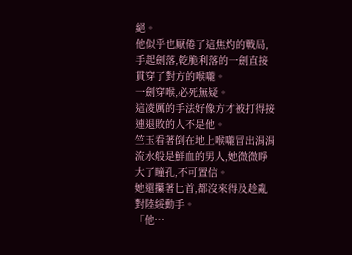絕。
他似乎也厭倦了這焦灼的戰局,手起劍落,乾脆利落的一劍直接貫穿了對方的喉嚨。
一劍穿喉,必死無疑。
這凌厲的手法好像方才被打得接連退敗的人不是他。
竺玉看著倒在地上喉嚨冒出涓涓流水般是鮮血的男人,她微微睜大了瞳孔,不可置信。
她還攥著匕首,都沒來得及趁亂對陸綏動手。
「他…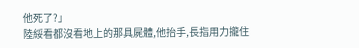他死了?」
陸綏看都沒看地上的那具屍體,他抬手,長指用力攏住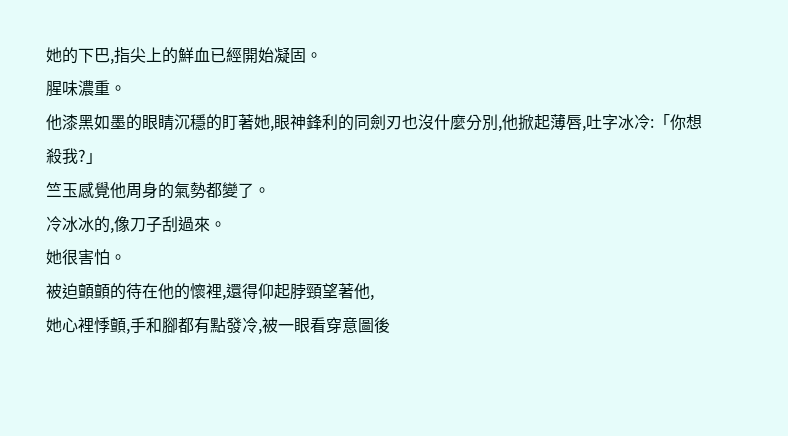她的下巴,指尖上的鮮血已經開始凝固。
腥味濃重。
他漆黑如墨的眼睛沉穩的盯著她,眼神鋒利的同劍刃也沒什麼分別,他掀起薄唇,吐字冰冷:「你想殺我?」
竺玉感覺他周身的氣勢都變了。
冷冰冰的,像刀子刮過來。
她很害怕。
被迫顫顫的待在他的懷裡,還得仰起脖頸望著他,
她心裡悸顫,手和腳都有點發冷,被一眼看穿意圖後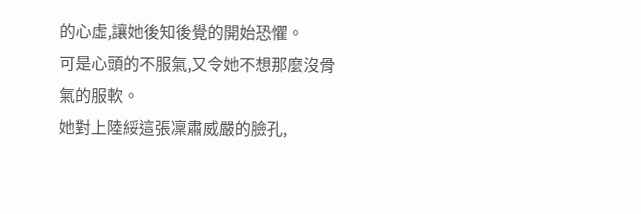的心虛,讓她後知後覺的開始恐懼。
可是心頭的不服氣,又令她不想那麼沒骨氣的服軟。
她對上陸綏這張凜肅威嚴的臉孔,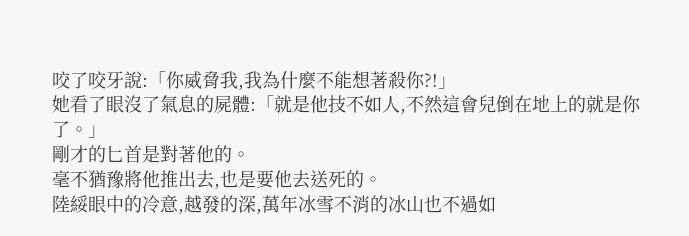咬了咬牙說:「你威脅我,我為什麼不能想著殺你?!」
她看了眼沒了氣息的屍體:「就是他技不如人,不然這會兒倒在地上的就是你了。」
剛才的匕首是對著他的。
毫不猶豫將他推出去,也是要他去送死的。
陸綏眼中的冷意,越發的深,萬年冰雪不消的冰山也不過如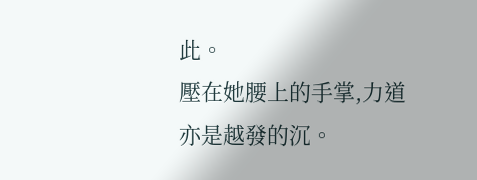此。
壓在她腰上的手掌,力道亦是越發的沉。